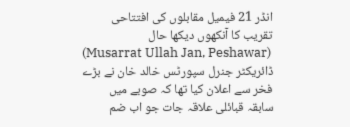انڈر 21 فیمیل مقابلوں کی افتتاحی تقریب کا آنکھوں دیکھا حال
(Musarrat Ullah Jan, Peshawar)
ڈائریکٹر جنرل سپورٹس خالد خان نے بڑے فخر سے اعلان کیا تھا کہ صوبے میں سابقہ قبائلی علاقہ جات جو اب ضم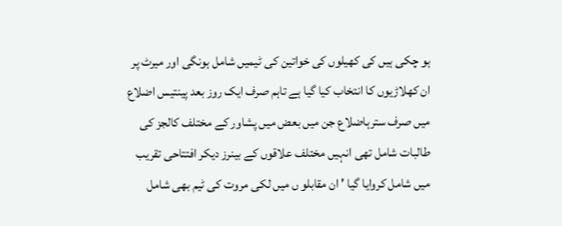ہو چکی ہیں کی کھیلوں کی خواتین کی ٹیمیں شامل ہونگی اور میرٹ پر ان کھلاڑیوں کا انتخاب کیا گیا ہے تاہم صرف ایک روز بعد پینتیس اضلاع میں صرف سترہاضلاع جن میں بعض میں پشاور کے مختلف کالجز کی طالبات شامل تھی انہیں مختلف علاقوں کے بینرز دیکر افتتاحی تقریب میں شامل کروایا گیا ' ان مقابلو ں میں لکی مروت کی ٹیم بھی شامل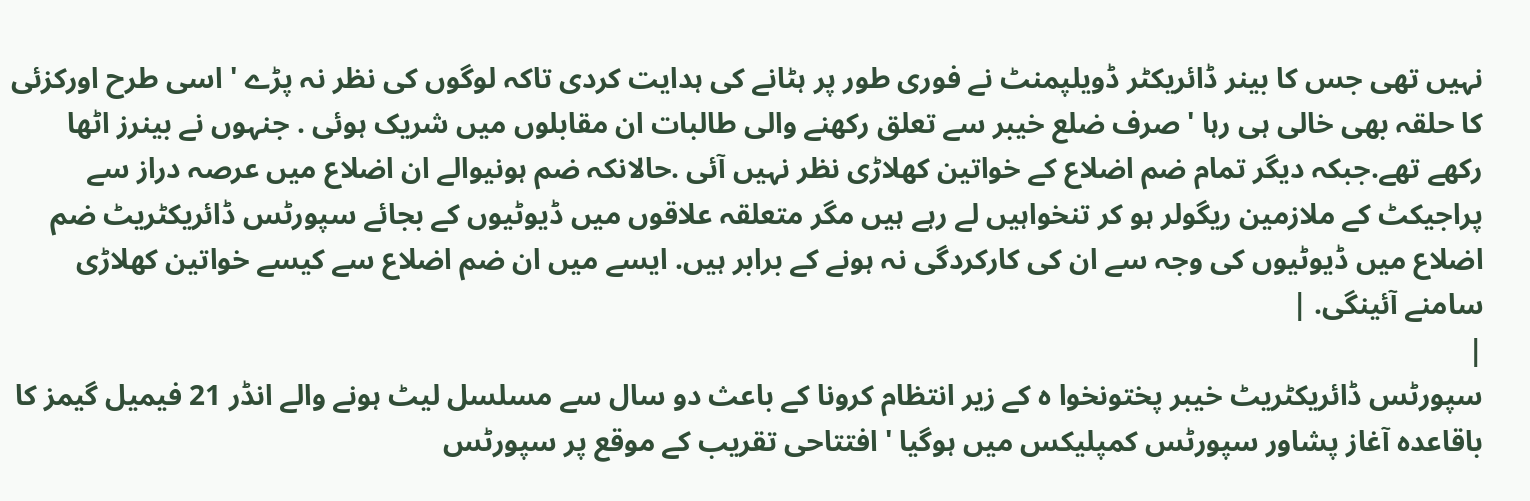نہیں تھی جس کا بینر ڈائریکٹر ڈویلپمنٹ نے فوری طور پر ہٹانے کی ہدایت کردی تاکہ لوگوں کی نظر نہ پڑے ' اسی طرح اورکزئی کا حلقہ بھی خالی ہی رہا ' صرف ضلع خیبر سے تعلق رکھنے والی طالبات ان مقابلوں میں شریک ہوئی . جنہوں نے بینرز اٹھا رکھے تھے.جبکہ دیگر تمام ضم اضلاع کے خواتین کھلاڑی نظر نہیں آئی .حالانکہ ضم ہونیوالے ان اضلاع میں عرصہ دراز سے پراجیکٹ کے ملازمین ریگولر ہو کر تنخواہیں لے رہے ہیں مگر متعلقہ علاقوں میں ڈیوٹیوں کے بجائے سپورٹس ڈائریکٹریٹ ضم اضلاع میں ڈیوٹیوں کی وجہ سے ان کی کارکردگی نہ ہونے کے برابر ہیں. ایسے میں ان ضم اضلاع سے کیسے خواتین کھلاڑی سامنے آئینگی. |
|
سپورٹس ڈائریکٹریٹ خیبر پختونخوا ہ کے زیر انتظام کرونا کے باعث دو سال سے مسلسل لیٹ ہونے والے انڈر 21 فیمیل گیمز کا باقاعدہ آغاز پشاور سپورٹس کمپلیکس میں ہوگیا ' افتتاحی تقریب کے موقع پر سپورٹس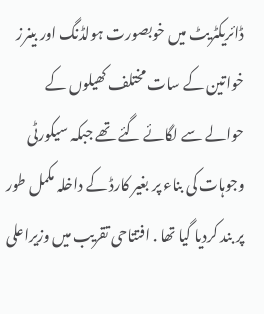ڈائریکٹریٹ میں خوبصورت ہولڈنگ اور بینرز خواتین کے سات مختلف کھیلوں کے حوالے سے لگائے گئے تھے جبکہ سیکورٹی وجوہات کی بناء پر بغیر کارڈ کے داخلہ مکمل طور پر بند کردیا گیا تھا . افتتاحی تقریب میں وزیراعلی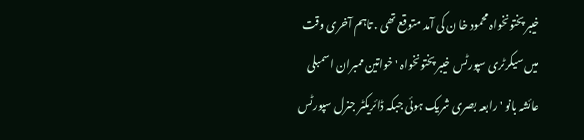خیبر پختونخواہ محمود خا ن کی آمد متوقع تھی . تاہم آخری وقت میں سیکرٹری سپورٹس خیبر پختونخواہ ' خواتین ممبران اسمبلی عائشہ بانو ' رابعہ بصری شریک ہوئی جبکہ ڈائریکٹر جنرل سپورٹس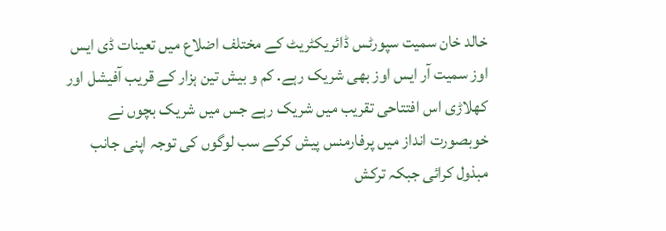خالد خان سمیت سپورٹس ڈائریکٹریٹ کے مختلف اضلاع میں تعینات ڈی ایس اوز سمیت آر ایس اوز بھی شریک رہے. کم و بیش تین ہزار کے قریب آفیشل اور کھلاڑی اس افتتاحی تقریب میں شریک رہے جس میں شریک بچوں نے خوبصورت انداز میں پرفارمنس پیش کرکے سب لوگوں کی توجہ اپنی جانب مبذول کرائی جبکہ ترکش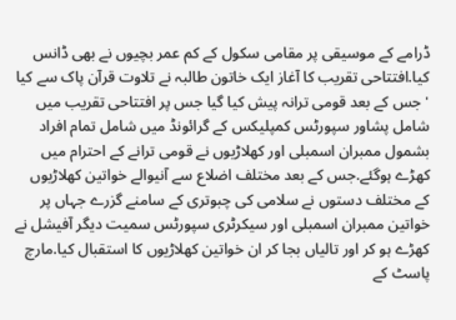ڈرامے کے موسیقی پر مقامی سکول کے کم عمر بچیوں نے بھی ڈانس کیا.افتتاحی تقریب کا آغاز ایک خاتون طالبہ نے تلاوت قرآن پاک سے کیا ' جس کے بعد قومی ترانہ پیش کیا گیا جس پر افتتاحی تقریب میں شامل پشاور سپورٹس کمپلیکس کے گرائونڈ میں شامل تمام افراد بشمول ممبران اسمبلی اور کھلاڑیوں نے قومی ترانے کے احترام میں کھڑے ہوگئے.جس کے بعد مختلف اضلاع سے آنیوالے خواتین کھلاڑیوں کے مختلف دستوں نے سلامی کی چبوتری کے سامنے گزرے جہاں پر خواتین ممبران اسمبلی اور سیکرٹری سپورٹس سمیت دیگر آفیشل نے کھڑے ہو کر اور تالیاں بجا کر ان خواتین کھلاڑیوں کا استقبال کیا.مارچ پاسٹ کے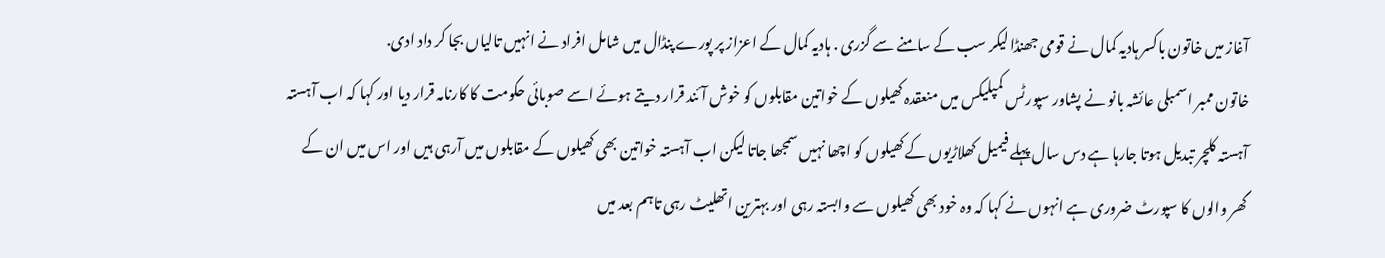آغاز میں خاتون باکسر ہادیہ کمال نے قومی جھنڈا لیکر سب کے سامنے سے گزری . ہادیہ کمال کے اعزاز پر پورے پنڈال میں شامل افراد نے انہیں تالیاں بجا کر داد ادی.
خاتون ممبر اسمبلی عائشہ بانو نے پشاور سپورٹس کمپلیکس میں منعقدہ کھیلوں کے خواتین مقابلوں کو خوش آئند قرار دیتے ہوئے اسے صوبائی حکومت کا کارنامہ قرار دیا اور کہا کہ اب آہستہ آہستہ کلچر تبدیل ہوتا جارہا ہے دس سال پہلے فیمیل کھلاڑیوں کے کھیلوں کو اچھا نہیں سمجھا جاتا لیکن اب آہستہ خواتین بھی کھیلوں کے مقابلوں میں آرہی ہیں اور اس میں ان کے گھر والوں کا سپورٹ ضروری ہے انہوں نے کہا کہ وہ خود بھی کھیلوں سے وابستہ رہی اور بہترین اتھلیٹ رہی تاہم بعد میں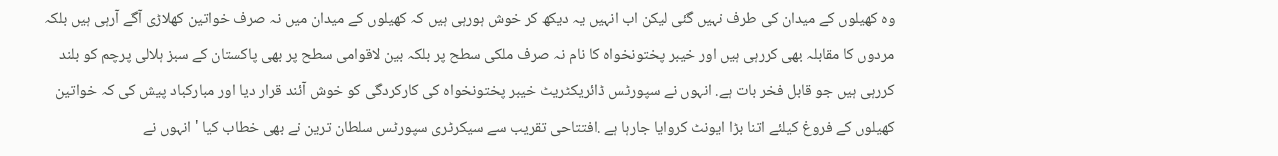وہ کھیلوں کے میدان کی طرف نہیں گئی لیکن اب انہیں یہ دیکھ کر خوش ہورہی ہیں کہ کھیلوں کے میدان میں نہ صرف خواتین کھلاڑی آگے آرہی ہیں بلکہ مردوں کا مقابلہ بھی کررہی ہیں اور خیبر پختونخواہ کا نام نہ صرف ملکی سطح پر بلکہ بین لاقوامی سطح پر بھی پاکستان کے سبز ہلالی پرچم کو بلند کررہی ہیں جو قابل فخر بات ہے. انہوں نے سپورٹس ڈائریکٹریٹ خیبر پختونخواہ کی کارکردگی کو خوش آئند قرار دیا اور مبارکباد پیش کی کہ خواتین کھیلوں کے فروغ کیلئے اتنا بڑا ایونٹ کروایا جارہا ہے .افتتاحی تقریب سے سیکرٹری سپورٹس سلطان ترین نے بھی خطاب کیا ' انہوں نے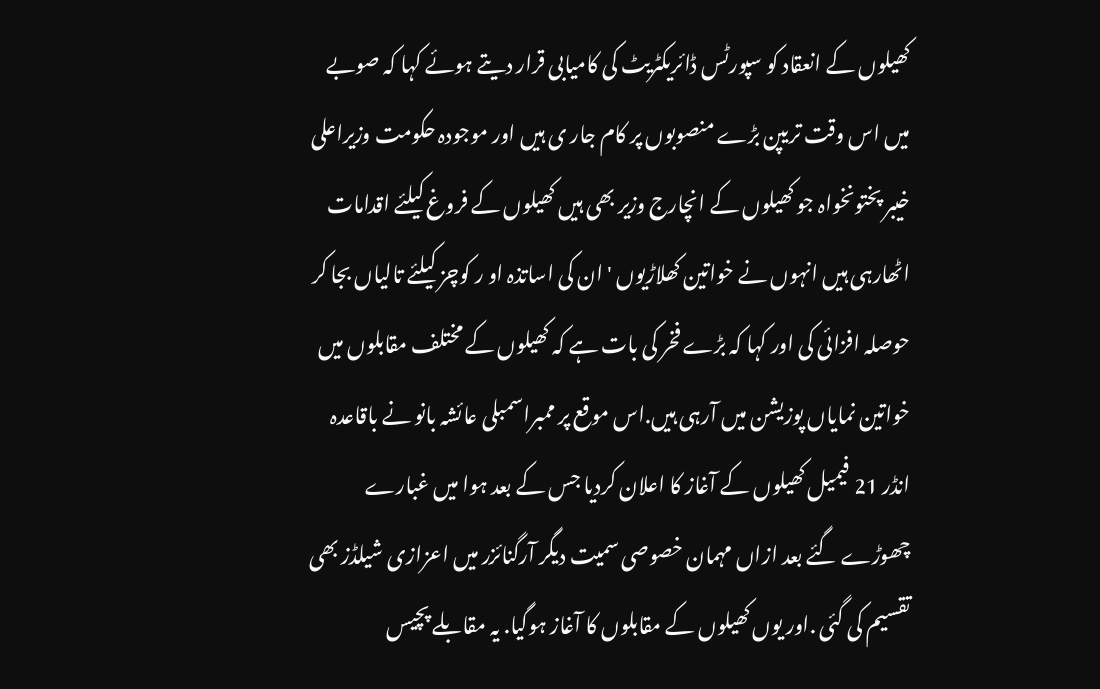کھیلوں کے انعقاد کو سپورٹس ڈائریکٹریٹ کی کامیابی قرار دیتے ہوئے کہا کہ صوبے میں اس وقت تریپن بڑے منصوبوں پر کام جار ی ہیں اور موجودہ حکومت وزیراعلی خیبر پختونخواہ جو کھیلوں کے انچارج وزیر بھی ہیں کھیلوں کے فروغ کیلئے اقدامات اٹھارہی ہیں انہوں نے خواتین کھلاڑیوں ' ان کی اساتذہ او ر کوچز کیلئے تالیاں بجا کر حوصلہ افزائی کی اور کہا کہ بڑے فخر کی بات ہے کہ کھیلوں کے مختلف مقابلوں میں خواتین نمایاں پوزیشن میں آرہی ہیں.اس موقع پر ممبراسمبلی عائشہ بانو نے باقاعدہ انڈر 21 فیمیل کھیلوں کے آغاز کا اعلان کردیا جس کے بعد ہوا میں غبارے چھوڑے گئے بعد ازاں مہمان خصوصی سمیت دیگر آرگنائزر میں اعزازی شیلڈز بھی تقسیم کی گئی .اور یوں کھیلوں کے مقابلوں کا آغاز ہوگیا. یہ مقابلے پچیس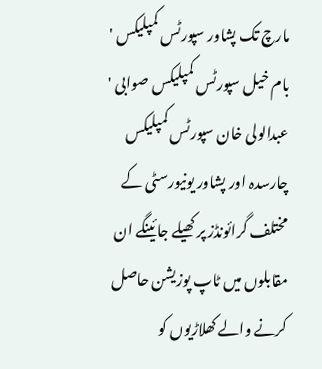مارچ تک پشاور سپورٹس کمپلیکس ' بام خیل سپورٹس کمپلیکس صوابی ' عبدالولی خان سپورٹس کمپلیکس چارسدہ اور پشاور یونیورسٹی کے مختلف گرائونڈز پر کھیلے جائینگے ان مقابلوں میں ٹاپ پوزیشن حاصل کرنے والے کھلاڑیوں کو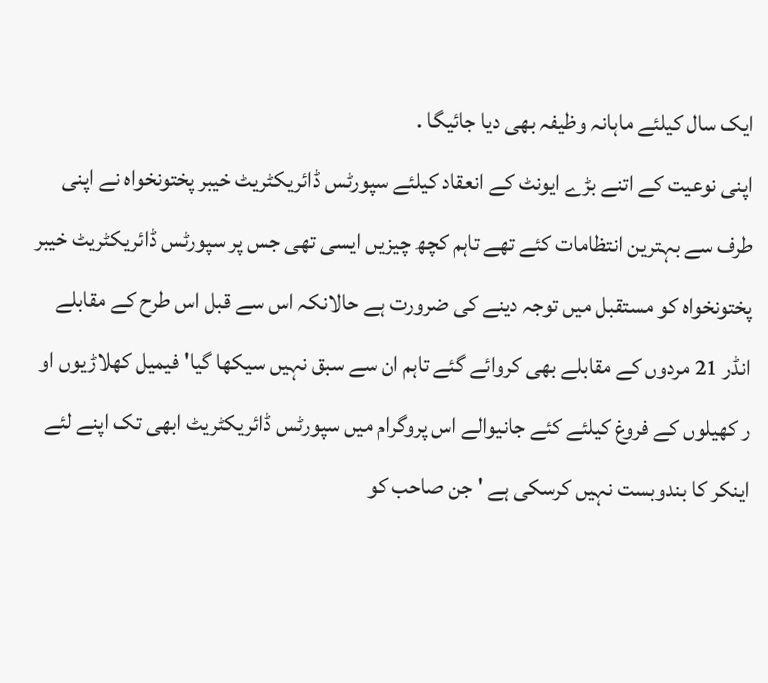ایک سال کیلئے ماہانہ وظیفہ بھی دیا جائیگا .
اپنی نوعیت کے اتنے بڑے ایونٹ کے انعقاد کیلئے سپورٹس ڈائریکٹریٹ خیبر پختونخواہ نے اپنی طرف سے بہترین انتظامات کئے تھے تاہم کچھ چیزیں ایسی تھی جس پر سپورٹس ڈائریکٹریٹ خیبر پختونخواہ کو مستقبل میں توجہ دینے کی ضرورت ہے حالانکہ اس سے قبل اس طرح کے مقابلے انڈر 21 مردوں کے مقابلے بھی کروائے گئے تاہم ان سے سبق نہیں سیکھا گیا' فیمیل کھلاڑیوں او ر کھیلوں کے فروغ کیلئے کئے جانیوالے اس پروگرام میں سپورٹس ڈائریکٹریٹ ابھی تک اپنے لئے اینکر کا بندوبست نہیں کرسکی ہے ' جن صاحب کو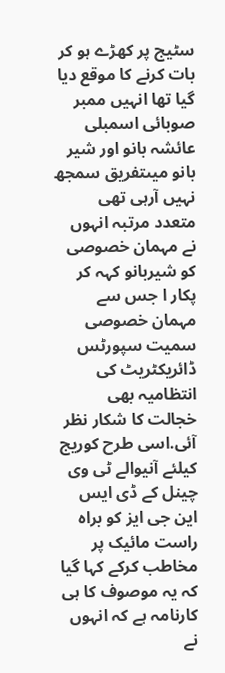سٹیج پر کھڑے ہو کر بات کرنے کا موقع دیا گیا تھا انہیں ممبر صوبائی اسمبلی عائشہ بانو اور شیر بانو میںتفریق سمجھ نہیں آرہی تھی متعدد مرتبہ انہوں نے مہمان خصوصی کو شیربانو کہہ کر پکار ا جس سے مہمان خصوصی سمیت سپورٹس ڈائریکٹریٹ کی انتظامیہ بھی خجالت کا شکار نظر آئی.اسی طرح کوریج کیلئے آنیوالے ٹی وی چینل کے ڈی ایس این جی ایز کو براہ راست مائیک پر مخاطب کرکے کہا گیا کہ یہ موصوف کا ہی کارنامہ ہے کہ انہوں نے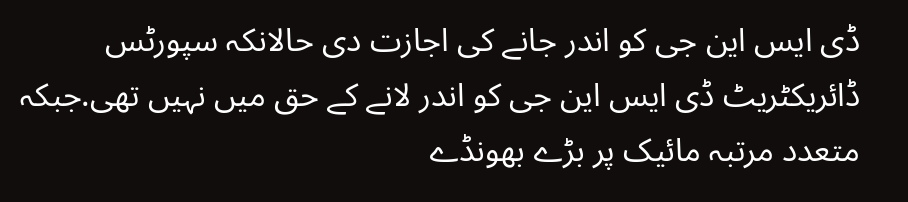ڈی ایس این جی کو اندر جانے کی اجازت دی حالانکہ سپورٹس ڈائریکٹریٹ ڈی ایس این جی کو اندر لانے کے حق میں نہیں تھی.جبکہ متعدد مرتبہ مائیک پر بڑے بھونڈے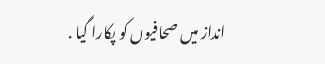انداز میں صحافیوں کو پکارا گیا .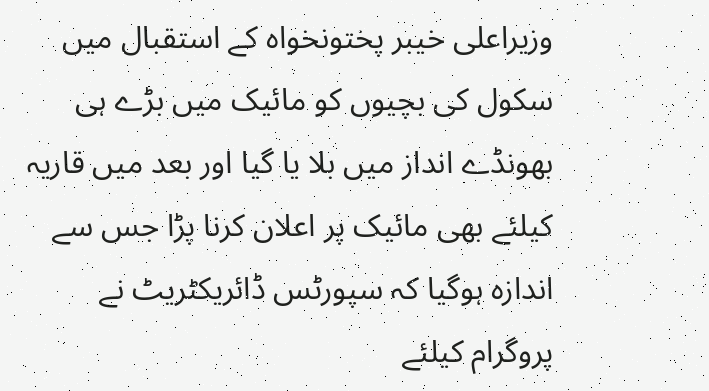وزیراعلی خیبر پختونخواہ کے استقبال میں سکول کی بچیوں کو مائیک میں بڑے ہی بھونڈے انداز میں بلا یا گیا اور بعد میں قاریہ کیلئے بھی مائیک پر اعلان کرنا پڑا جس سے اندازہ ہوگیا کہ سپورٹس ڈائریکٹریٹ نے پروگرام کیلئے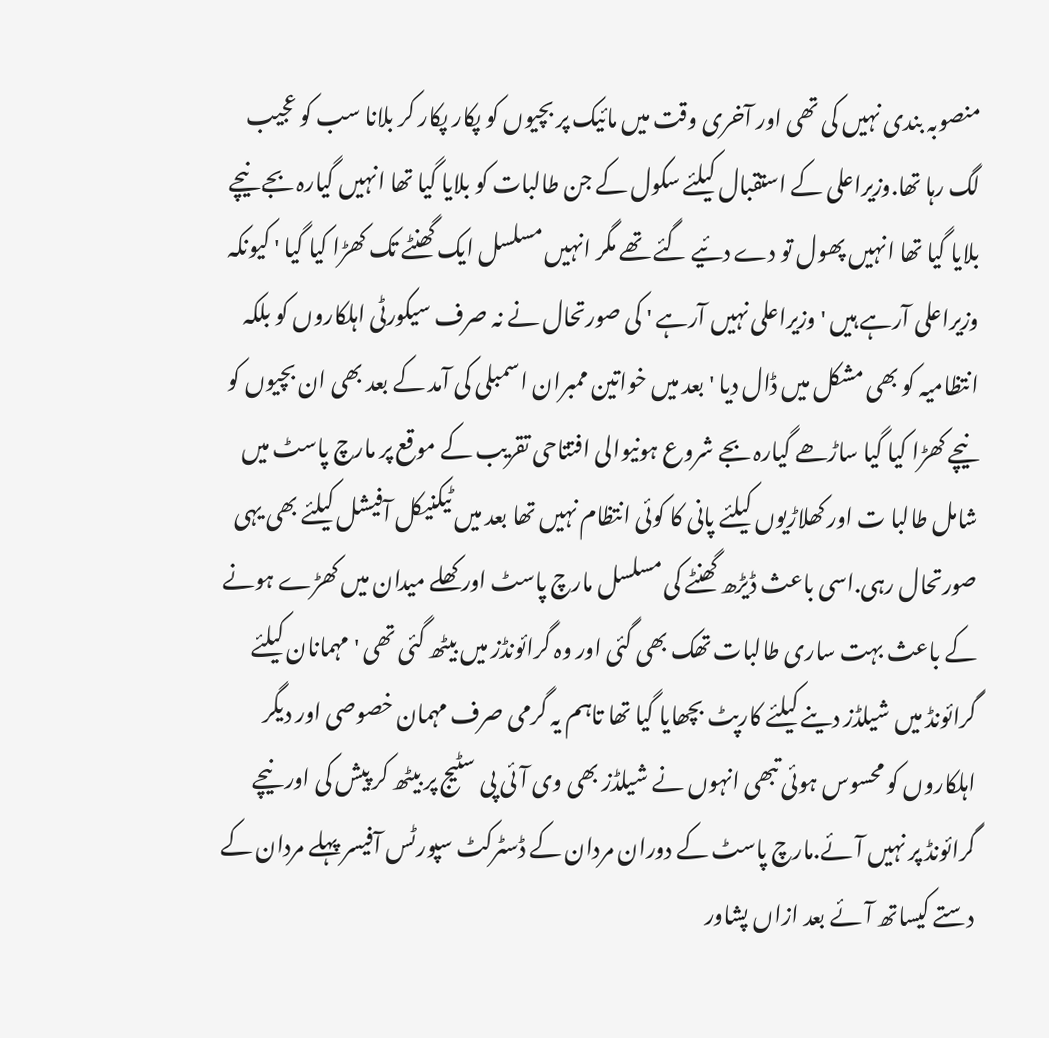منصوبہ بندی نہیں کی تھی اور آخری وقت میں مائیک پر بچیوں کو پکار پکار کر بلانا سب کو عجیب لگ رہا تھا.وزیراعلی کے استقبال کیلئے سکول کے جن طالبات کو بلایا گیا تھا انہیں گیارہ بجے نیچے بلایا گیا تھا انہیں پھول تو دے دئیے گئے تھے مگر انہیں مسلسل ایک گھنٹے تک کھڑا کیا گیا ' کیونکہ وزیراعلی آرہے ہیں ' وزیراعلی نہیں آرہے ' کی صورتحال نے نہ صرف سیکورٹی اہلکاروں کو بلکہ انتظامیہ کو بھی مشکل میں ڈال دیا ' بعد میں خواتین ممبران اسمبلی کی آمد کے بعد بھی ان بچیوں کو نیچے کھڑا کیا گیا ساڑھے گیارہ بجے شروع ہونیوالی افتتاحی تقریب کے موقع پر مارچ پاسٹ میں شامل طالبا ت اور کھلاڑیوں کیلئے پانی کا کوئی انتظام نہیں تھا بعد میں ٹیکنیکل آفیشل کیلئے بھی یہی صورتحال رہی.اسی باعث ڈیڑھ گھنٹے کی مسلسل مارچ پاسٹ اور کھلے میدان میں کھڑے ہونے کے باعث بہت ساری طالبات تھک بھی گئی اور وہ گرائونڈز میں بیٹھ گئی تھی ' مہمانان کیلئے گرائونڈ میں شیلڈز دینے کیلئے کارپٹ بچھایا گیا تھا تاہم یہ گرمی صرف مہمان خصوصی اور دیگر اہلکاروں کو محسوس ہوئی تبھی انہوں نے شیلڈز بھی وی آئی پی سٹیج پر بیٹھ کر پیش کی اور نیچے گرائونڈ پر نہیں آئے.مارچ پاسٹ کے دوران مردان کے ڈسٹرکٹ سپورٹس آفیسر پہلے مردان کے دستے کیساتھ آئے بعد ازاں پشاور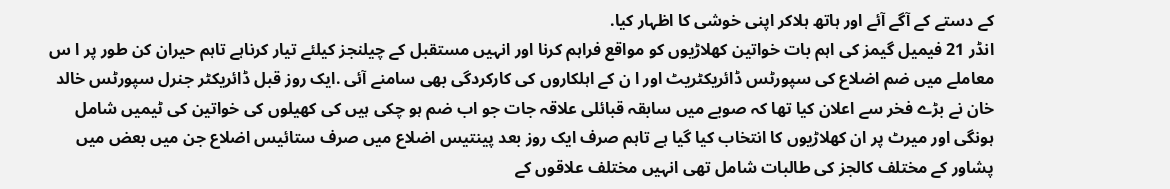کے دستے کے آگے آئے اور ہاتھ ہلاکر اپنی خوشی کا اظہار کیا.
انڈر 21 فیمیل گیمز کی اہم بات خواتین کھلاڑیوں کو مواقع فراہم کرنا اور انہیں مستقبل کے چیلنجز کیلئے تیار کرناہے تاہم حیران کن طور پر ا س معاملے میں ضم اضلاع کی سپورٹس ڈائریکٹریٹ اور ا ن کے اہلکاروں کی کارکردگی بھی سامنے آئی .ایک روز قبل ڈائریکٹر جنرل سپورٹس خالد خان نے بڑے فخر سے اعلان کیا تھا کہ صوبے میں سابقہ قبائلی علاقہ جات جو اب ضم ہو چکی ہیں کی کھیلوں کی خواتین کی ٹیمیں شامل ہونگی اور میرٹ پر ان کھلاڑیوں کا انتخاب کیا گیا ہے تاہم صرف ایک روز بعد پینتیس اضلاع میں صرف ستائیس اضلاع جن میں بعض میں پشاور کے مختلف کالجز کی طالبات شامل تھی انہیں مختلف علاقوں کے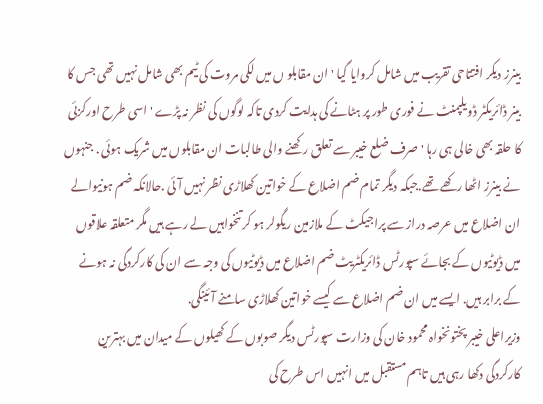بینرز دیکر افتتاحی تقریب میں شامل کروایا گیا ' ان مقابلو ں میں لکی مروت کی ٹیم بھی شامل نہیں تھی جس کا بینر ڈائریکٹر ڈویلپمنٹ نے فوری طور پر ہٹانے کی ہدایت کردی تاکہ لوگوں کی نظر نہ پڑے ' اسی طرح اورکزئی کا حلقہ بھی خالی ہی رہا ' صرف ضلع خیبر سے تعلق رکھنے والی طالبات ان مقابلوں میں شریک ہوئی . جنہوں نے بینرز اٹھا رکھے تھے.جبکہ دیگر تمام ضم اضلاع کے خواتین کھلاڑی نظر نہیں آئی .حالانکہ ضم ہونیوالے ان اضلاع میں عرصہ دراز سے پراجیکٹ کے ملازمین ریگولر ہو کر تنخواہیں لے رہے ہیں مگر متعلقہ علاقوں میں ڈیوٹیوں کے بجائے سپورٹس ڈائریکٹریٹ ضم اضلاع میں ڈیوٹیوں کی وجہ سے ان کی کارکردگی نہ ہونے کے برابر ہیں. ایسے میں ان ضم اضلاع سے کیسے خواتین کھلاڑی سامنے آئینگی.
وزیراعلی خیبر پختونخواہ محمود خان کی وزارت سپورٹس دیگر صوبوں کے کھیلوں کے میدان میں بہترین کارکردگی دکھا رہی ہیں تاہم مستقبل میں انہیں اس طرح کی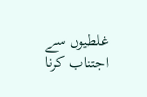غلطیوں سے اجتناب کرنا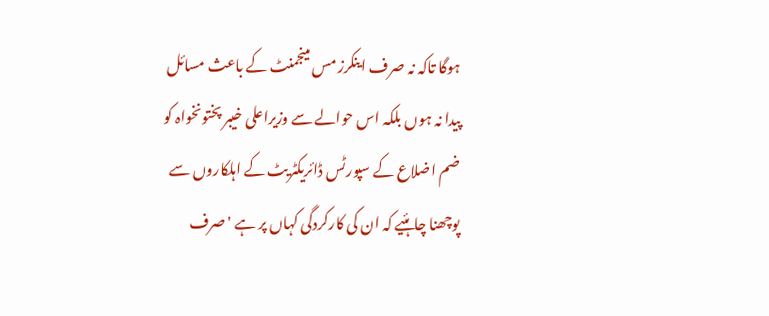ہوگا تاکہ نہ صرف اینکرز مس مینجمنٹ کے باعث مسائل پیدا نہ ہوں بلکہ اس حوالے سے وزیراعلی خیبر پختونخواہ کو ضم اضلاع کے سپورٹس ڈائریکٹریٹ کے اہلکاروں سے پوچھنا چاہئیے کہ ان کی کارکردگی کہاں پر ہے ' صرف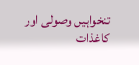تنخواہیں وصولی اور کاغذات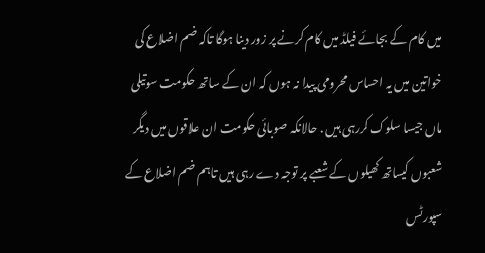میں کام کے بجائے فیلڈ میں کام کرنے پر زور دینا ہوگا تاکہ ضم اضلاع کی خواتین میں یہ احساس محرومی پیدا نہ ہوں کہ ان کے ساتھ حکومت سوتیلی ماں جیسا سلوک کررہی ہیں . حالانکہ صوبائی حکومت ان علاقوں میں دیگر شعبوں کیساتھ کھیلوں کے شعبے پر توجہ دے رہی ہیں تاہم ضم اضلاع کے سپورٹس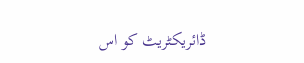ڈائریکٹریٹ کو اس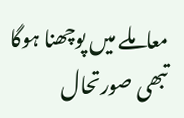معاملے میں پوچھنا ہوگا تبھی صورتحال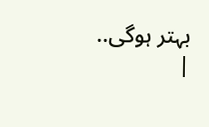بہتر ہوگی..
|